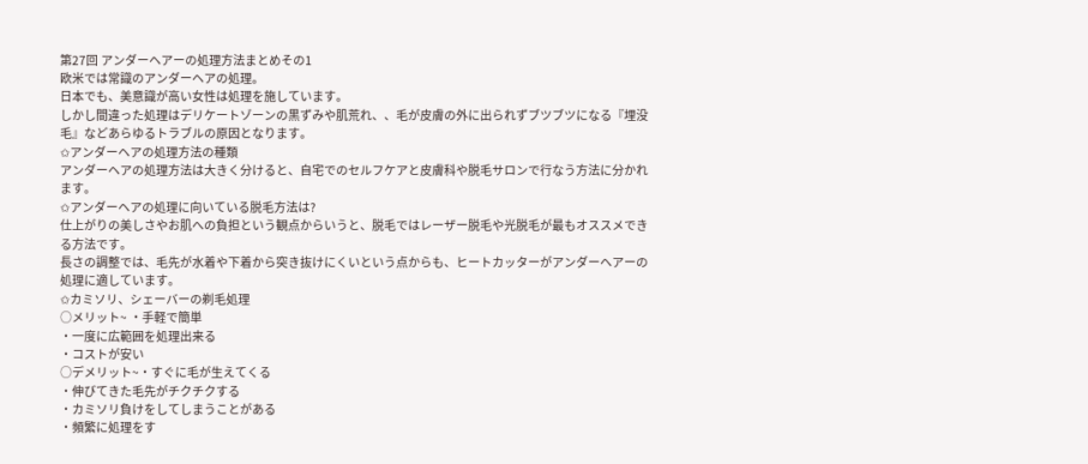第27回 アンダーヘアーの処理方法まとめその1
欧米では常識のアンダーヘアの処理。
日本でも、美意識が高い女性は処理を施しています。
しかし間違った処理はデリケートゾーンの黒ずみや肌荒れ、、毛が皮膚の外に出られずブツブツになる『埋没毛』などあらゆるトラブルの原因となります。
✩アンダーヘアの処理方法の種類
アンダーヘアの処理方法は大きく分けると、自宅でのセルフケアと皮膚科や脱毛サロンで行なう方法に分かれます。
✩アンダーヘアの処理に向いている脱毛方法は?
仕上がりの美しさやお肌への負担という観点からいうと、脱毛ではレーザー脱毛や光脱毛が最もオススメできる方法です。
長さの調整では、毛先が水着や下着から突き抜けにくいという点からも、ヒートカッターがアンダーヘアーの処理に適しています。
✩カミソリ、シェーバーの剃毛処理
○メリット~ ・手軽で簡単
・一度に広範囲を処理出来る
・コストが安い
○デメリット~・すぐに毛が生えてくる
・伸びてきた毛先がチクチクする
・カミソリ負けをしてしまうことがある
・頻繁に処理をす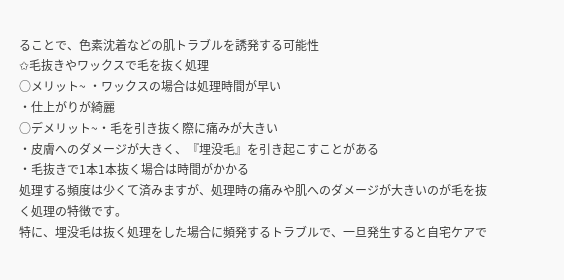ることで、色素沈着などの肌トラブルを誘発する可能性
✩毛抜きやワックスで毛を抜く処理
○メリット~ ・ワックスの場合は処理時間が早い
・仕上がりが綺麗
○デメリット~・毛を引き抜く際に痛みが大きい
・皮膚へのダメージが大きく、『埋没毛』を引き起こすことがある
・毛抜きで1本1本抜く場合は時間がかかる
処理する頻度は少くて済みますが、処理時の痛みや肌へのダメージが大きいのが毛を抜く処理の特徴です。
特に、埋没毛は抜く処理をした場合に頻発するトラブルで、一旦発生すると自宅ケアで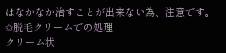はなかなか治すことが出来ない為、注意です。
✩脱毛クリームでの処理
クリーム状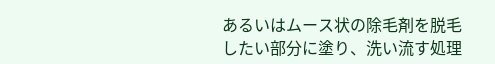あるいはムース状の除毛剤を脱毛したい部分に塗り、洗い流す処理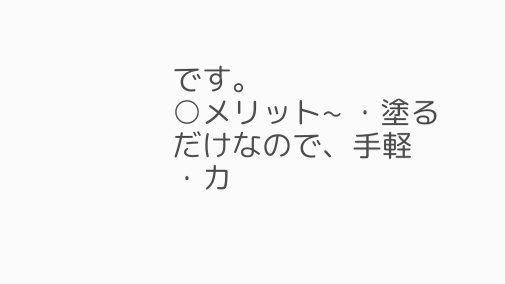です。
○メリット~ ・塗るだけなので、手軽
・カ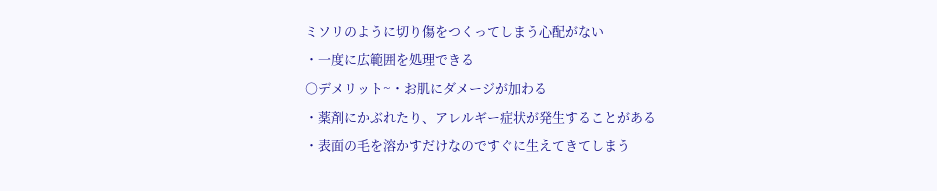ミソリのように切り傷をつくってしまう心配がない
・一度に広範囲を処理できる
○デメリット~・お肌にダメージが加わる
・薬剤にかぶれたり、アレルギー症状が発生することがある
・表面の毛を溶かすだけなのですぐに生えてきてしまう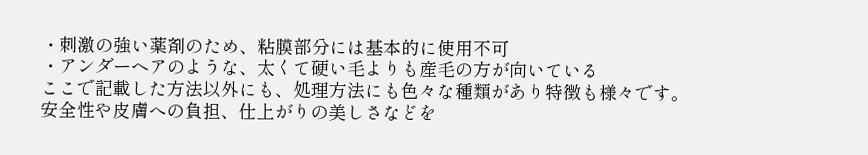・刺激の強い薬剤のため、粘膜部分には基本的に使用不可
・アンダーヘアのような、太くて硬い毛よりも産毛の方が向いている
ここで記載した方法以外にも、処理方法にも色々な種類があり特徴も様々です。
安全性や皮膚への負担、仕上がりの美しさなどを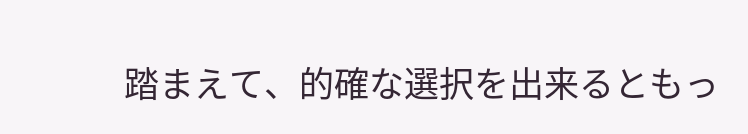踏まえて、的確な選択を出来るともっ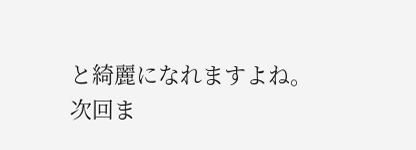と綺麗になれますよね。
次回ま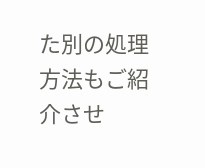た別の処理方法もご紹介させ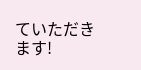ていただきます!